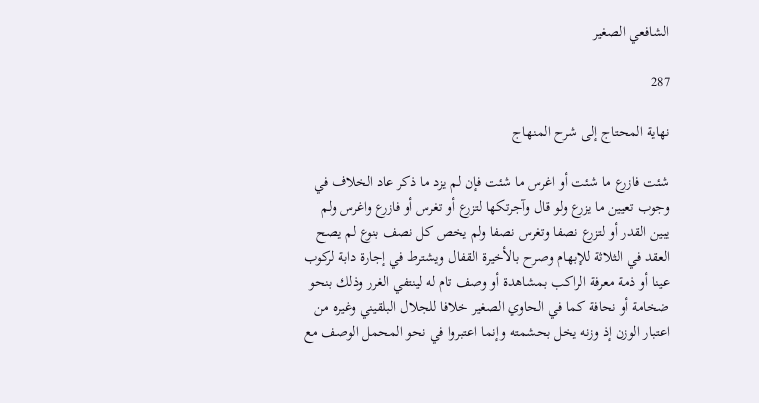الشافعي الصغير

287

نهاية المحتاج إلى شرح المنهاج

شئت فازرع ما شئت أو اغرس ما شئت فإن لم يزد ما ذكر عاد الخلاف في وجوب تعيين ما يزرع ولو قال وآجرتكها لتزرع أو تغرس أو فازرع واغرس ولم يبين القدر أو لتزرع نصفا وتغرس نصفا ولم يخص كل نصف بنوع لم يصح العقد في الثلاثة للإبهام وصرح بالأخيرة القفال ويشترط في إجارة دابة لركوب عينا أو ذمة معرفة الراكب بمشاهدة أو وصف تام له لينتفي الغرر وذلك بنحو ضخامة أو نحافة كما في الحاوي الصغير خلافا للجلال البلقيني وغيره من اعتبار الوزن إذ وزنه يخل بحشمته وإنما اعتبروا في نحو المحمل الوصف مع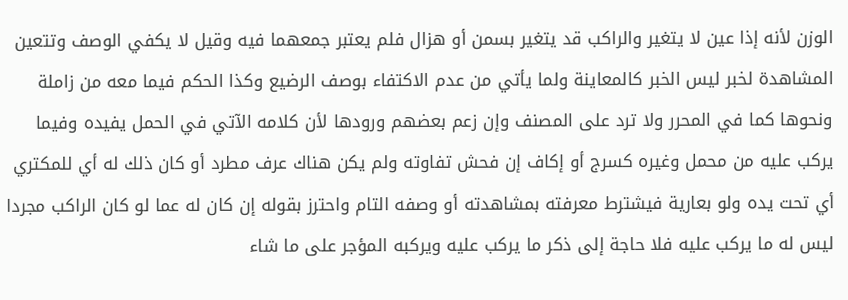الوزن لأنه إذا عين لا يتغير والراكب قد يتغير بسمن أو هزال فلم يعتبر جمعهما فيه وقيل لا يكفي الوصف وتتعين المشاهدة لخبر ليس الخبر كالمعاينة ولما يأتي من عدم الاكتفاء بوصف الرضيع وكذا الحكم فيما معه من زاملة ونحوها كما في المحرر ولا ترد على المصنف وإن زعم بعضهم ورودها لأن كلامه الآتي في الحمل يفيده وفيما يركب عليه من محمل وغيره كسرج أو إكاف إن فحش تفاوته ولم يكن هناك عرف مطرد أو كان ذلك له أي للمكتري أي تحت يده ولو بعارية فيشترط معرفته بمشاهدته أو وصفه التام واحترز بقوله إن كان له عما لو كان الراكب مجردا ليس له ما يركب عليه فلا حاجة إلى ذكر ما يركب عليه ويركبه المؤجر على ما شاء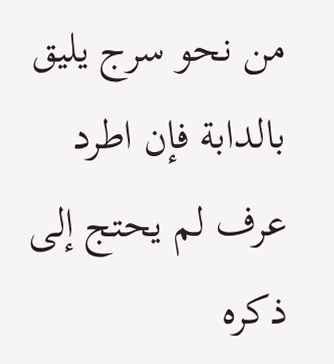من نحو سرج يليق بالدابة فإن اطرد عرف لم يحتج إلى ذكره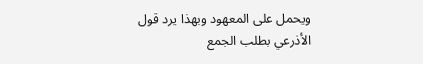ويحمل على المعهود وبهذا يرد قول الأذرعي بطلب الجمع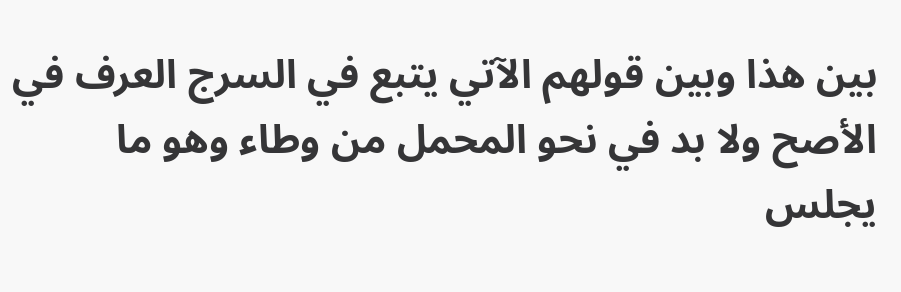بين هذا وبين قولهم الآتي يتبع في السرج العرف في الأصح ولا بد في نحو المحمل من وطاء وهو ما يجلس